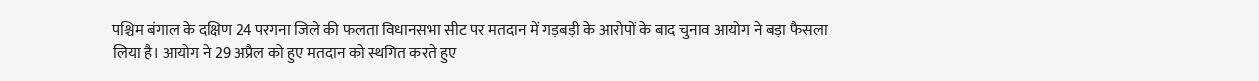पश्चिम बंगाल के दक्षिण 24 परगना जिले की फलता विधानसभा सीट पर मतदान में गड़बड़ी के आरोपों के बाद चुनाव आयोग ने बड़ा फैसला लिया है। आयोग ने 29 अप्रैल को हुए मतदान को स्थगित करते हुए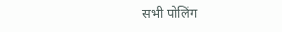सभी पोलिंग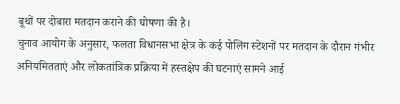बूथों पर दोबारा मतदान कराने की घोषणा की है।
चुनाव आयोग के अनुसार, फलता विधानसभा क्षेत्र के कई पोलिंग स्टेशनों पर मतदान के दौरान गंभीर अनियमितताएं और लोकतांत्रिक प्रक्रिया में हस्तक्षेप की घटनाएं सामने आई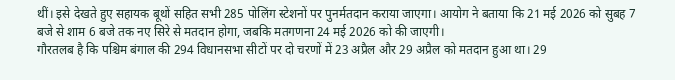थीं। इसे देखते हुए सहायक बूथों सहित सभी 285 पोलिंग स्टेशनों पर पुनर्मतदान कराया जाएगा। आयोग ने बताया कि 21 मई 2026 को सुबह 7 बजे से शाम 6 बजे तक नए सिरे से मतदान होगा, जबकि मतगणना 24 मई 2026 को की जाएगी।
गौरतलब है कि पश्चिम बंगाल की 294 विधानसभा सीटों पर दो चरणों में 23 अप्रैल और 29 अप्रैल को मतदान हुआ था। 29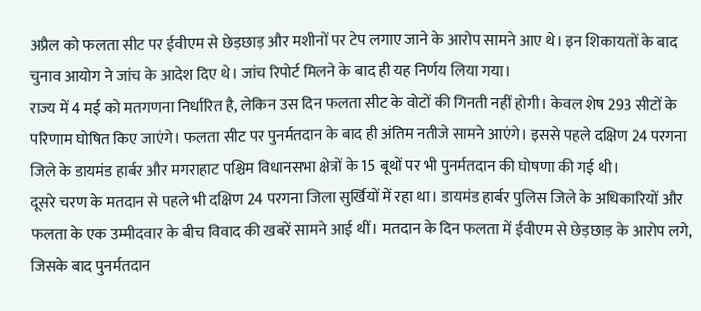अप्रैल को फलता सीट पर ईवीएम से छेड़छाड़ और मशीनों पर टेप लगाए जाने के आरोप सामने आए थे। इन शिकायतों के बाद चुनाव आयोग ने जांच के आदेश दिए थे। जांच रिपोर्ट मिलने के बाद ही यह निर्णय लिया गया।
राज्य में 4 मई को मतगणना निर्धारित है, लेकिन उस दिन फलता सीट के वोटों की गिनती नहीं होगी। केवल शेष 293 सीटों के परिणाम घोषित किए जाएंगे। फलता सीट पर पुनर्मतदान के बाद ही अंतिम नतीजे सामने आएंगे। इससे पहले दक्षिण 24 परगना जिले के डायमंड हार्बर और मगराहाट पश्चिम विधानसभा क्षेत्रों के 15 बूथों पर भी पुनर्मतदान की घोषणा की गई थी।
दूसरे चरण के मतदान से पहले भी दक्षिण 24 परगना जिला सुर्खियों में रहा था। डायमंड हार्बर पुलिस जिले के अधिकारियों और फलता के एक उम्मीदवार के बीच विवाद की खबरें सामने आई थीं। मतदान के दिन फलता में ईवीएम से छेड़छाड़ के आरोप लगे, जिसके बाद पुनर्मतदान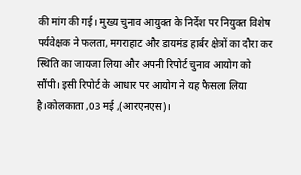की मांग की गई। मुख्य चुनाव आयुक्त के निर्देश पर नियुक्त विशेष पर्यवेक्षक ने फलता, मगराहाट और डायमंड हार्बर क्षेत्रों का दौरा कर स्थिति का जायजा लिया और अपनी रिपोर्ट चुनाव आयोग को सौंपी। इसी रिपोर्ट के आधार पर आयोग ने यह फैसला लिया है।कोलकाता ,03 मई ,(आरएनएस)।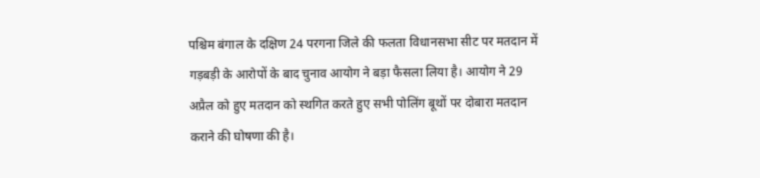पश्चिम बंगाल के दक्षिण 24 परगना जिले की फलता विधानसभा सीट पर मतदान में गड़बड़ी के आरोपों के बाद चुनाव आयोग ने बड़ा फैसला लिया है। आयोग ने 29 अप्रैल को हुए मतदान को स्थगित करते हुए सभी पोलिंग बूथों पर दोबारा मतदान कराने की घोषणा की है।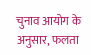चुनाव आयोग के अनुसार, फलता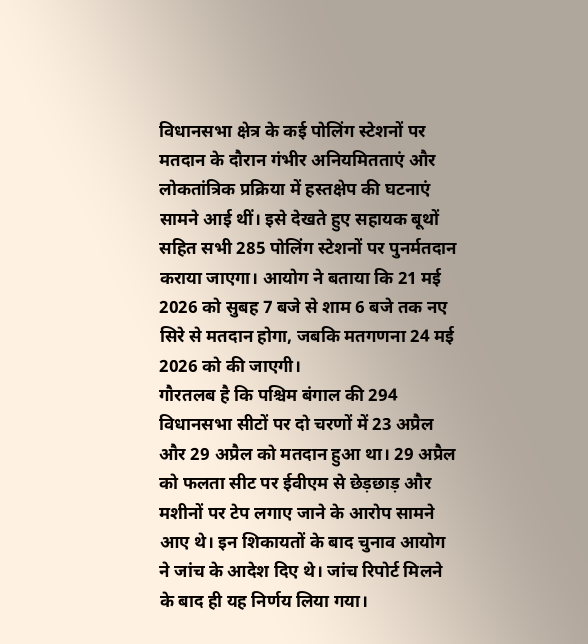विधानसभा क्षेत्र के कई पोलिंग स्टेशनों पर मतदान के दौरान गंभीर अनियमितताएं और लोकतांत्रिक प्रक्रिया में हस्तक्षेप की घटनाएं सामने आई थीं। इसे देखते हुए सहायक बूथों सहित सभी 285 पोलिंग स्टेशनों पर पुनर्मतदान कराया जाएगा। आयोग ने बताया कि 21 मई 2026 को सुबह 7 बजे से शाम 6 बजे तक नए सिरे से मतदान होगा, जबकि मतगणना 24 मई 2026 को की जाएगी।
गौरतलब है कि पश्चिम बंगाल की 294 विधानसभा सीटों पर दो चरणों में 23 अप्रैल और 29 अप्रैल को मतदान हुआ था। 29 अप्रैल को फलता सीट पर ईवीएम से छेड़छाड़ और मशीनों पर टेप लगाए जाने के आरोप सामने आए थे। इन शिकायतों के बाद चुनाव आयोग ने जांच के आदेश दिए थे। जांच रिपोर्ट मिलने के बाद ही यह निर्णय लिया गया।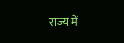राज्य में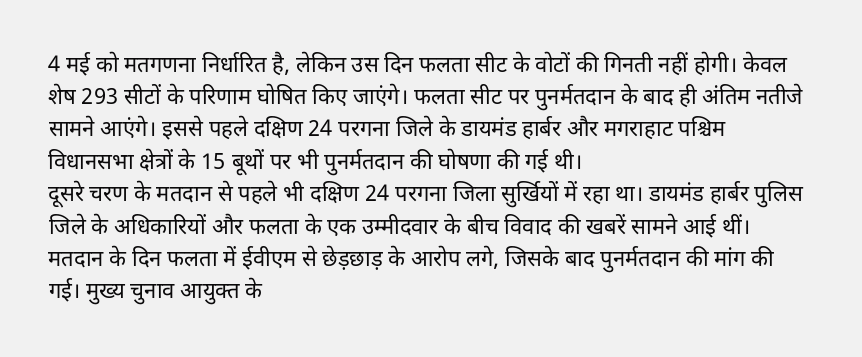4 मई को मतगणना निर्धारित है, लेकिन उस दिन फलता सीट के वोटों की गिनती नहीं होगी। केवल शेष 293 सीटों के परिणाम घोषित किए जाएंगे। फलता सीट पर पुनर्मतदान के बाद ही अंतिम नतीजे सामने आएंगे। इससे पहले दक्षिण 24 परगना जिले के डायमंड हार्बर और मगराहाट पश्चिम विधानसभा क्षेत्रों के 15 बूथों पर भी पुनर्मतदान की घोषणा की गई थी।
दूसरे चरण के मतदान से पहले भी दक्षिण 24 परगना जिला सुर्खियों में रहा था। डायमंड हार्बर पुलिस जिले के अधिकारियों और फलता के एक उम्मीदवार के बीच विवाद की खबरें सामने आई थीं। मतदान के दिन फलता में ईवीएम से छेड़छाड़ के आरोप लगे, जिसके बाद पुनर्मतदान की मांग की गई। मुख्य चुनाव आयुक्त के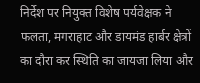निर्देश पर नियुक्त विशेष पर्यवेक्षक ने फलता, मगराहाट और डायमंड हार्बर क्षेत्रों का दौरा कर स्थिति का जायजा लिया और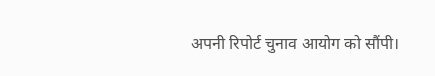अपनी रिपोर्ट चुनाव आयोग को सौंपी।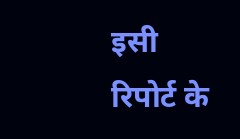इसी रिपोर्ट के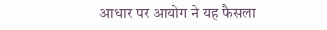आधार पर आयोग ने यह फैसला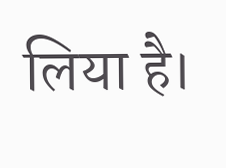लिया है।